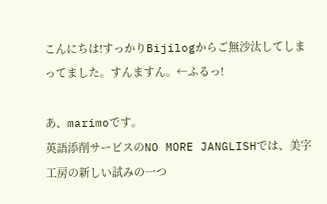こんにちは!すっかりBijilogからご無沙汰してしまってました。すんますん。←ふるっ!

あ、marimoです。
英語添削サービスのNO MORE JANGLISHでは、美字工房の新しい試みの一つ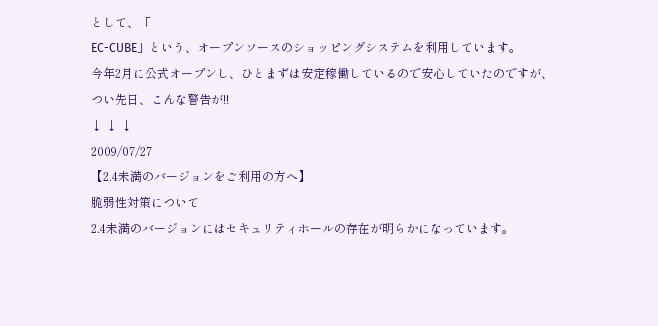として、「
EC-CUBE」という、オープンソースのショッピングシステムを利用しています。
今年2月に公式オープンし、ひとまずは安定稼働しているので安心していたのですが、
つい先日、こんな警告が!!
↓ ↓ ↓
2009/07/27
【2.4未満のバージョンをご利用の方へ】
脆弱性対策について
2.4未満のバージョンにはセキュリティホールの存在が明らかになっています。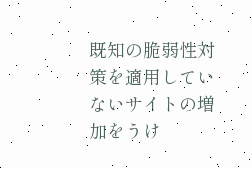既知の脆弱性対策を適用していないサイトの増加をうけ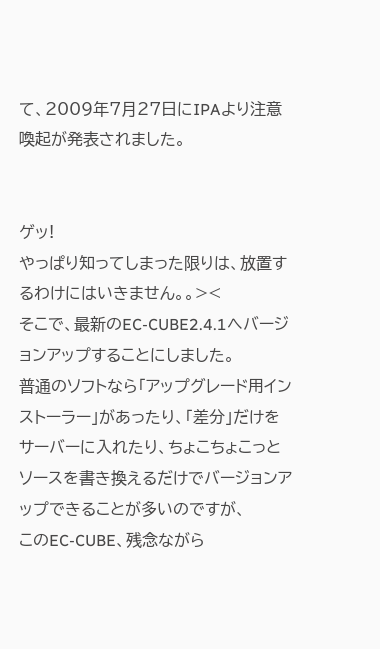て、2009年7月27日にIPAより注意喚起が発表されました。


ゲッ!
やっぱり知ってしまった限りは、放置するわけにはいきません。。><
そこで、最新のEC-CUBE2.4.1へバージョンアップすることにしました。
普通のソフトなら「アップグレード用インストーラー」があったり、「差分」だけをサーバーに入れたり、ちょこちょこっとソースを書き換えるだけでバージョンアップできることが多いのですが、
このEC-CUBE、残念ながら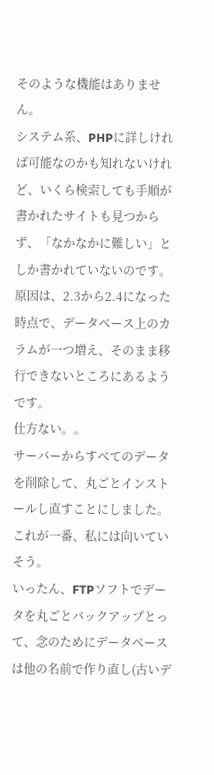そのような機能はありません。
システム系、PHPに詳しければ可能なのかも知れないけれど、いくら検索しても手順が書かれたサイトも見つからず、「なかなかに難しい」としか書かれていないのです。
原因は、2.3から2.4になった時点で、データベース上のカラムが一つ増え、そのまま移行できないところにあるようです。
仕方ない。。
サーバーからすべてのデータを削除して、丸ごとインストールし直すことにしました。
これが一番、私には向いていそう。
いったん、FTPソフトでデータを丸ごとバックアップとって、念のためにデータベースは他の名前で作り直し(古いデ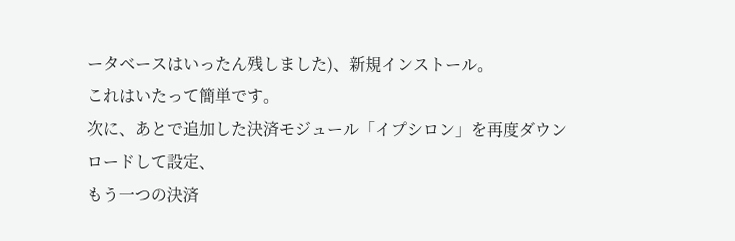ータベースはいったん残しました)、新規インストール。
これはいたって簡単です。
次に、あとで追加した決済モジュール「イプシロン」を再度ダウンロードして設定、
もう一つの決済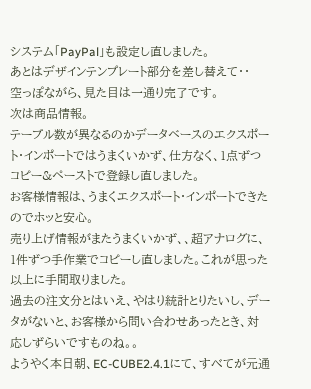システム「PayPal」も設定し直しました。
あとはデザインテンプレート部分を差し替えて・・
空っぽながら、見た目は一通り完了です。
次は商品情報。
テーブル数が異なるのかデータベースのエクスポート・インポートではうまくいかず、仕方なく、1点ずつコピー&ペーストで登録し直しました。
お客様情報は、うまくエクスポート・インポートできたのでホッと安心。
売り上げ情報がまたうまくいかず、、超アナログに、1件ずつ手作業でコピーし直しました。これが思った以上に手間取りました。
過去の注文分とはいえ、やはり統計とりたいし、データがないと、お客様から問い合わせあったとき、対応しずらいですものね。。
ようやく本日朝、EC-CUBE2.4.1にて、すべてが元通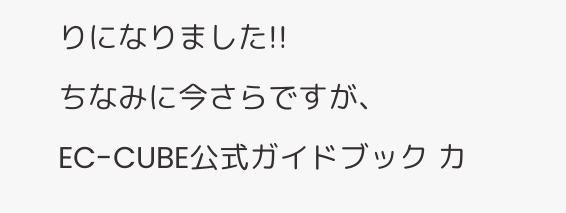りになりました!!
ちなみに今さらですが、
EC-CUBE公式ガイドブック カ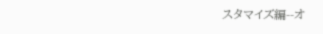スタマイズ編--オ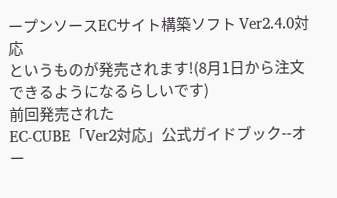ープンソースECサイト構築ソフト Ver2.4.0対応
というものが発売されます!(8月1日から注文できるようになるらしいです)
前回発売された
EC‐CUBE「Ver2対応」公式ガイドブック--オー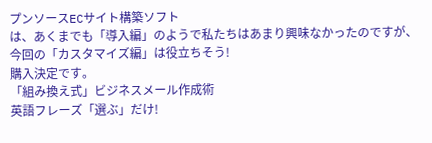プンソースECサイト構築ソフト
は、あくまでも「導入編」のようで私たちはあまり興味なかったのですが、今回の「カスタマイズ編」は役立ちそう!
購入決定です。
「組み換え式」ビジネスメール作成術
英語フレーズ「選ぶ」だけ!